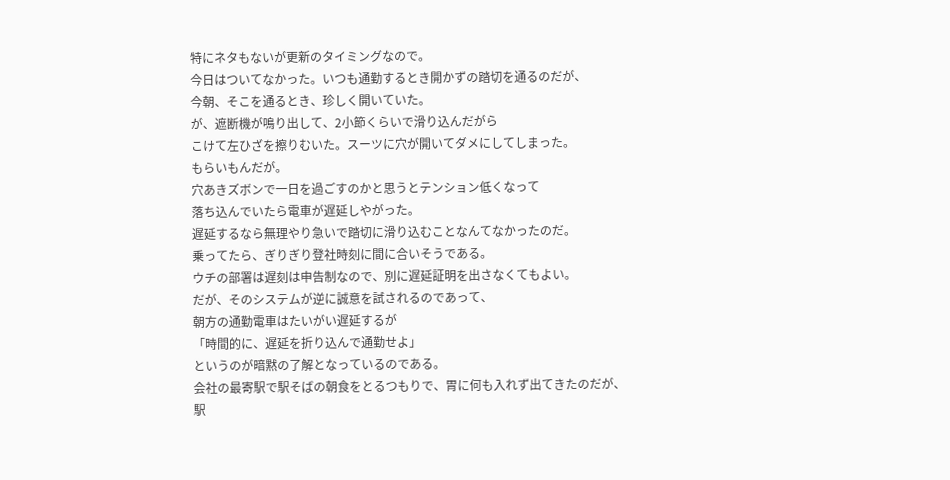特にネタもないが更新のタイミングなので。
今日はついてなかった。いつも通勤するとき開かずの踏切を通るのだが、
今朝、そこを通るとき、珍しく開いていた。
が、遮断機が鳴り出して、2小節くらいで滑り込んだがら
こけて左ひざを擦りむいた。スーツに穴が開いてダメにしてしまった。
もらいもんだが。
穴あきズボンで一日を過ごすのかと思うとテンション低くなって
落ち込んでいたら電車が遅延しやがった。
遅延するなら無理やり急いで踏切に滑り込むことなんてなかったのだ。
乗ってたら、ぎりぎり登社時刻に間に合いそうである。
ウチの部署は遅刻は申告制なので、別に遅延証明を出さなくてもよい。
だが、そのシステムが逆に誠意を試されるのであって、
朝方の通勤電車はたいがい遅延するが
「時間的に、遅延を折り込んで通勤せよ」
というのが暗黙の了解となっているのである。
会社の最寄駅で駅そばの朝食をとるつもりで、胃に何も入れず出てきたのだが、
駅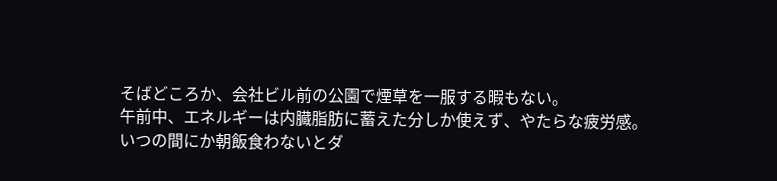そばどころか、会社ビル前の公園で煙草を一服する暇もない。
午前中、エネルギーは内臓脂肪に蓄えた分しか使えず、やたらな疲労感。
いつの間にか朝飯食わないとダ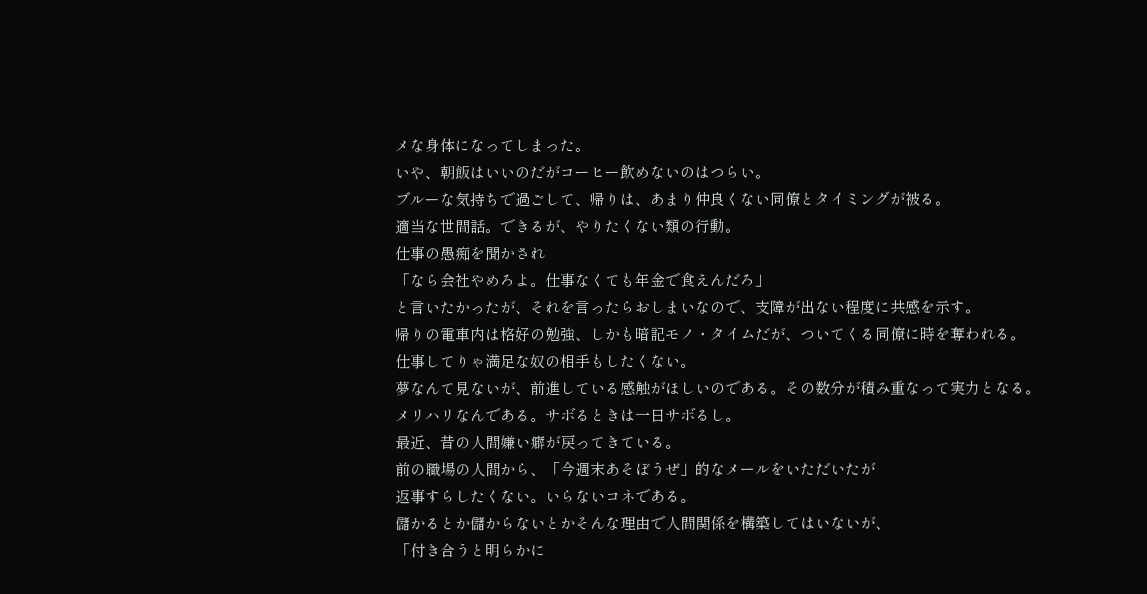メな身体になってしまった。
いや、朝飯はいいのだがコーヒー飲めないのはつらい。
ブルーな気持ちで過ごして、帰りは、あまり仲良くない同僚とタイミングが被る。
適当な世間話。できるが、やりたくない類の行動。
仕事の愚痴を聞かされ
「なら会社やめろよ。仕事なくても年金で食えんだろ」
と言いたかったが、それを言ったらおしまいなので、支障が出ない程度に共感を示す。
帰りの電車内は格好の勉強、しかも暗記モノ・タイムだが、ついてくる同僚に時を奪われる。
仕事してりゃ満足な奴の相手もしたくない。
夢なんて見ないが、前進している感触がほしいのである。その数分が積み重なって実力となる。
メリハリなんである。サボるときは一日サボるし。
最近、昔の人間嫌い癖が戻ってきている。
前の職場の人間から、「今週末あそぼうぜ」的なメールをいただいたが
返事すらしたくない。いらないコネである。
儲かるとか儲からないとかそんな理由で人間関係を構築してはいないが、
「付き合うと明らかに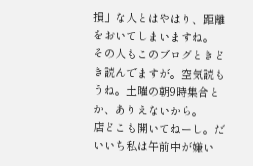損」な人とはやはり、距離をおいてしまいますね。
その人もこのブログときどき読んでますが。空気読もうね。土曜の朝9時集合とか、ありえないから。
店どこも開いてねーし。だいいち私は午前中が嫌い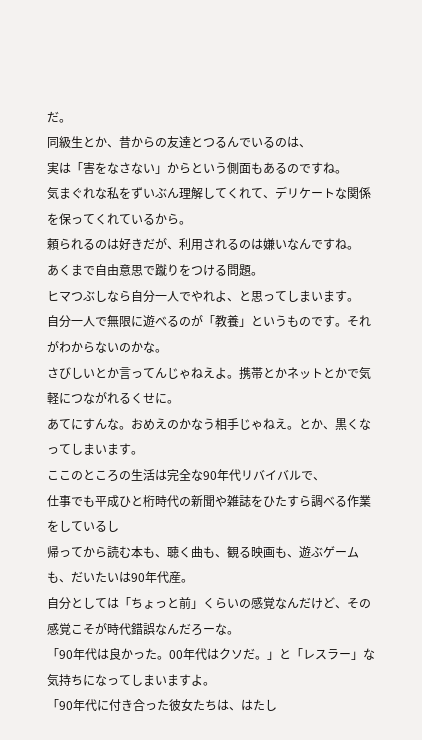だ。
同級生とか、昔からの友達とつるんでいるのは、
実は「害をなさない」からという側面もあるのですね。
気まぐれな私をずいぶん理解してくれて、デリケートな関係を保ってくれているから。
頼られるのは好きだが、利用されるのは嫌いなんですね。
あくまで自由意思で蹴りをつける問題。
ヒマつぶしなら自分一人でやれよ、と思ってしまいます。
自分一人で無限に遊べるのが「教養」というものです。それがわからないのかな。
さびしいとか言ってんじゃねえよ。携帯とかネットとかで気軽につながれるくせに。
あてにすんな。おめえのかなう相手じゃねえ。とか、黒くなってしまいます。
ここのところの生活は完全な90年代リバイバルで、
仕事でも平成ひと桁時代の新聞や雑誌をひたすら調べる作業をしているし
帰ってから読む本も、聴く曲も、観る映画も、遊ぶゲームも、だいたいは90年代産。
自分としては「ちょっと前」くらいの感覚なんだけど、その感覚こそが時代錯誤なんだろーな。
「90年代は良かった。00年代はクソだ。」と「レスラー」な気持ちになってしまいますよ。
「90年代に付き合った彼女たちは、はたし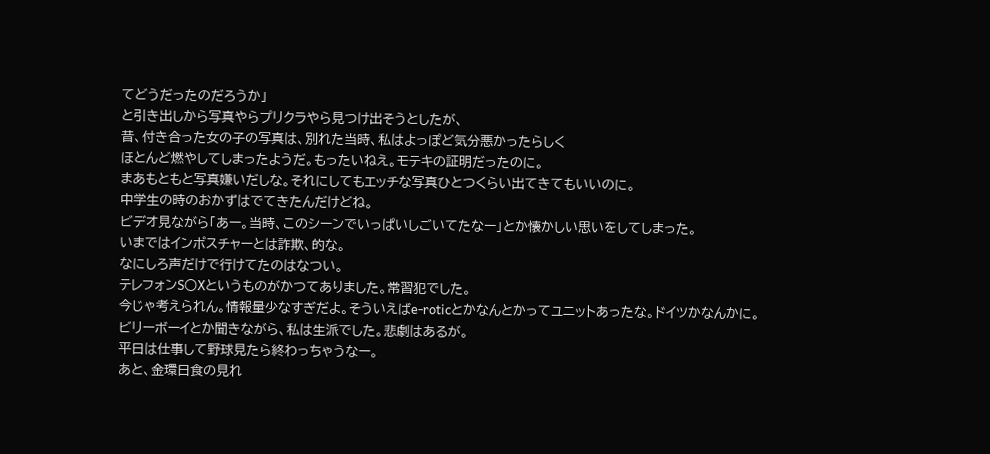てどうだったのだろうか」
と引き出しから写真やらプリクラやら見つけ出そうとしたが、
昔、付き合った女の子の写真は、別れた当時、私はよっぽど気分悪かったらしく
ほとんど燃やしてしまったようだ。もったいねえ。モテキの証明だったのに。
まあもともと写真嫌いだしな。それにしてもエッチな写真ひとつくらい出てきてもいいのに。
中学生の時のおかずはでてきたんだけどね。
ビデオ見ながら「あー。当時、このシーンでいっぱいしごいてたなー」とか懐かしい思いをしてしまった。
いまではインポスチャーとは詐欺、的な。
なにしろ声だけで行けてたのはなつい。
テレフォンS○Xというものがかつてありました。常習犯でした。
今じゃ考えられん。情報量少なすぎだよ。そういえばe-roticとかなんとかってユニットあったな。ドイツかなんかに。
ビリーボーイとか聞きながら、私は生派でした。悲劇はあるが。
平日は仕事して野球見たら終わっちゃうなー。
あと、金環日食の見れ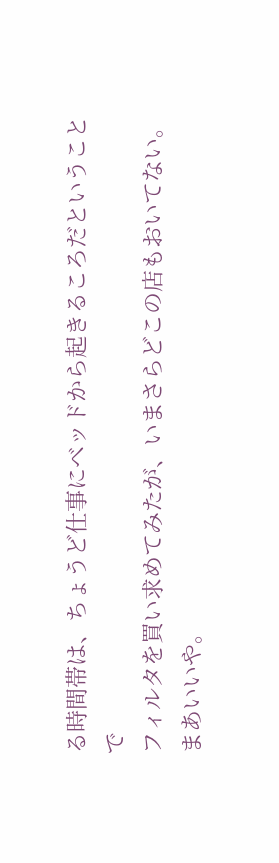る時間帯は、ちょうど仕事にベッドから起きるころだということで
フィルタを買い求めてみたが、いまさらどこの店もおいてない。
まあいいや。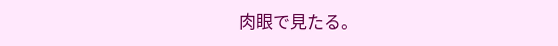肉眼で見たる。